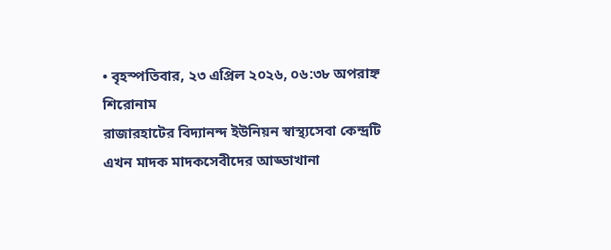• বৃহস্পতিবার, ২৩ এপ্রিল ২০২৬, ০৬:৩৮ অপরাহ্ন
শিরোনাম
রাজারহাটের বিদ্যানন্দ ইউনিয়ন স্বাস্থ্যসেবা কেন্দ্রটি এখন মাদক মাদকসেবীদের আড্ডাখানা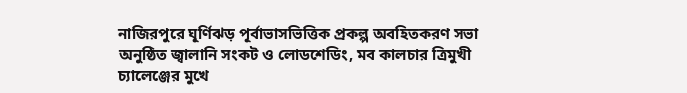নাজিরপুরে ঘূর্ণিঝড় পূর্বাভাসভিত্তিক প্রকল্প অবহিতকরণ সভা অনুষ্ঠিত জ্বালানি সংকট ও লোডশেডিং, মব কালচার ত্রিমুখী চ্যালেঞ্জের মুখে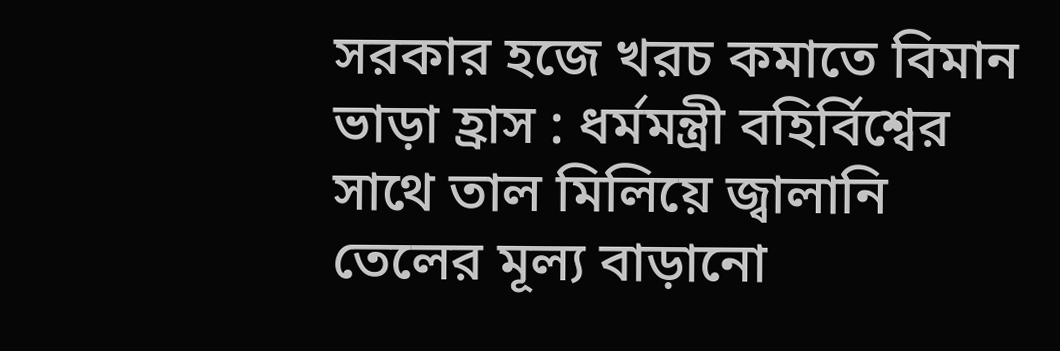সরকার হজে খরচ কমাতে বিমান ভাড়া হ্রাস : ধর্মমন্ত্রী বহির্বিশ্বের সাথে তাল মিলিয়ে জ্বালানি তেলের মূল্য বাড়ানো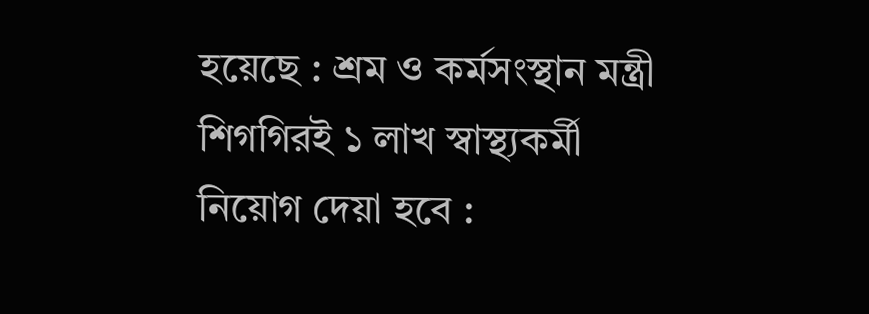হয়েছে : শ্রম ও কর্মসংস্থান মন্ত্রী শিগগিরই ১ লাখ স্বাস্থ্যকর্মী নিয়োগ দেয়া হবে :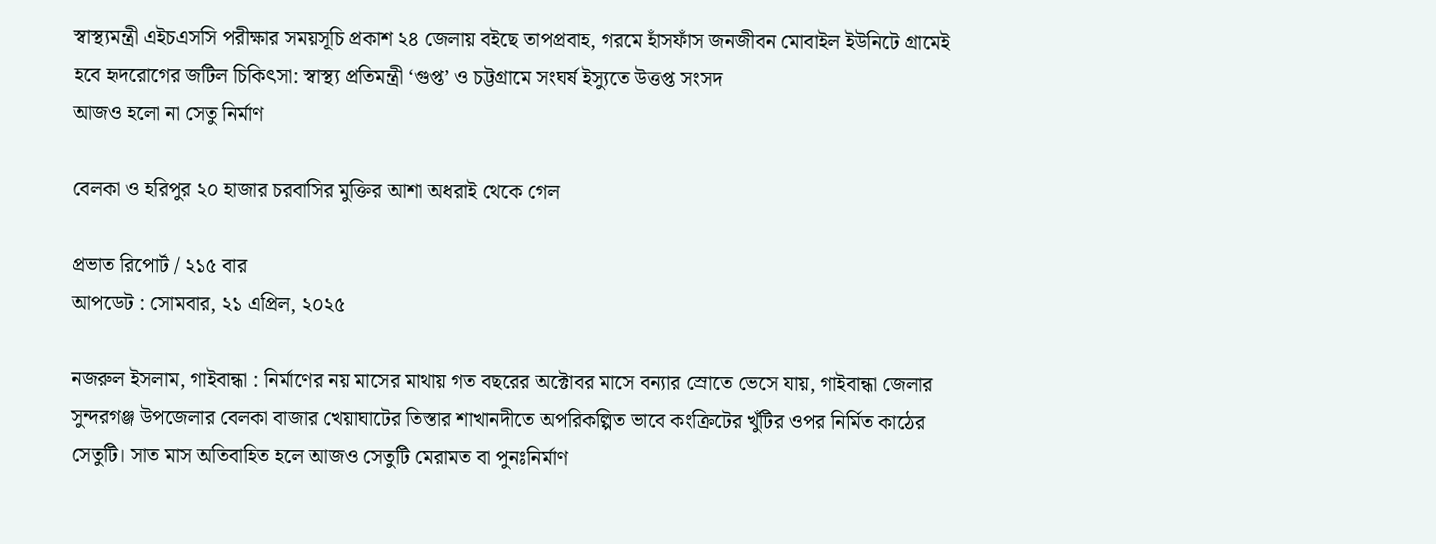স্বাস্থ্যমন্ত্রী এইচএসসি পরীক্ষার সময়সূচি প্রকাশ ২৪ জেলায় বইছে তাপপ্রবাহ, গরমে হাঁসফাঁস জনজীবন মোবাইল ইউনিটে গ্রামেই হবে হৃদরোগের জটিল চিকিৎসা: স্বাস্থ্য প্রতিমন্ত্রী ‘গুপ্ত’ ও চট্টগ্রামে সংঘর্ষ ইস্যুতে উত্তপ্ত সংসদ
আজও হলো না সেতু নির্মাণ

বেলকা ও হরিপুর ২০ হাজার চরবাসির মুক্তির আশা অধরাই থেকে গেল

প্রভাত রিপোর্ট / ২১৫ বার
আপডেট : সোমবার, ২১ এপ্রিল, ২০২৫

নজরুল ইসলাম, গাইবান্ধা : নির্মাণের নয় মাসের মাথায় গত বছরের অক্টোবর মাসে বন্যার স্রোতে ভেসে যায়, গাইবান্ধা জেলার সুন্দরগঞ্জ উপজেলার বেলকা বাজার খেয়াঘাটের তিস্তার শাখানদীতে অপরিকল্পিত ভাবে কংক্রিটের খুঁটির ওপর নির্মিত কাঠের সেতুটি। সাত মাস অতিবাহিত হলে আজও সেতুটি মেরামত বা পুনঃনির্মাণ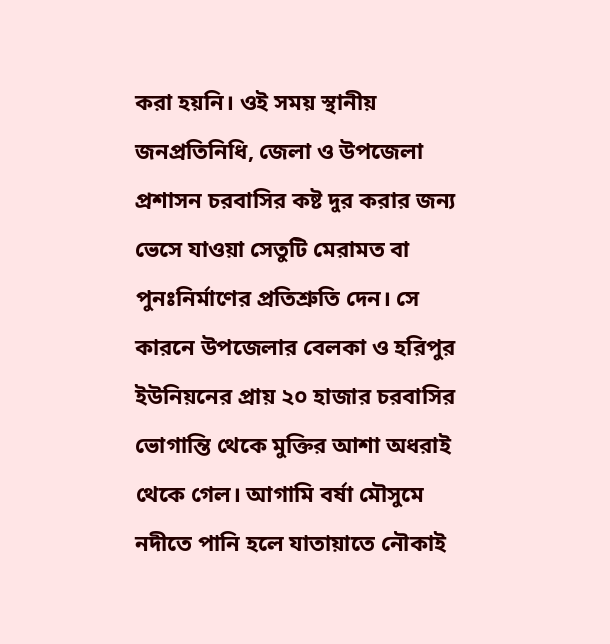করা হয়নি। ওই সময় স্থানীয় জনপ্রতিনিধি, জেলা ও উপজেলা প্রশাসন চরবাসির কষ্ট দুর করার জন্য ভেসে যাওয়া সেতুটি মেরামত বা পুনঃনির্মাণের প্রতিশ্রুতি দেন। সে কারনে উপজেলার বেলকা ও হরিপুর ইউনিয়নের প্রায় ২০ হাজার চরবাসির ভোগান্তি থেকে মুক্তির আশা অধরাই থেকে গেল। আগামি বর্ষা মৌসুমে নদীতে পানি হলে যাতায়াতে নৌকাই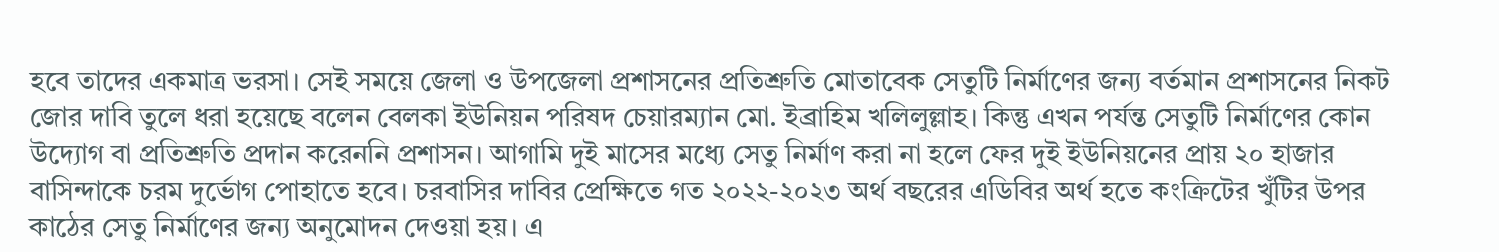হবে তাদের একমাত্র ভরসা। সেই সময়ে জেলা ও উপজেলা প্রশাসনের প্রতিশ্রুতি মোতাবেক সেতুটি নির্মাণের জন্য বর্তমান প্রশাসনের নিকট জোর দাবি তুলে ধরা হয়েছে বলেন বেলকা ইউনিয়ন পরিষদ চেয়ারম্যান মো. ইব্রাহিম খলিলুল্লাহ। কিন্তু এখন পর্যন্ত সেতুটি নির্মাণের কোন উদ্যোগ বা প্রতিশ্রুতি প্রদান করেননি প্রশাসন। আগামি দুই মাসের মধ্যে সেতু নির্মাণ করা না হলে ফের দুই ইউনিয়নের প্রায় ২০ হাজার বাসিন্দাকে চরম দুর্ভোগ পোহাতে হবে। চরবাসির দাবির প্রেক্ষিতে গত ২০২২-২০২৩ অর্থ বছরের এডিবির অর্থ হতে কংক্রিটের খুঁটির উপর কাঠের সেতু নির্মাণের জন্য অনুমোদন দেওয়া হয়। এ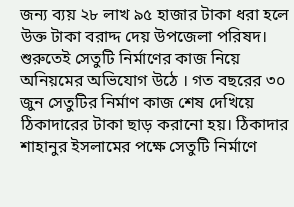জন্য ব্যয় ২৮ লাখ ৯৫ হাজার টাকা ধরা হলে উক্ত টাকা বরাদ্দ দেয় উপজেলা পরিষদ। শুরুতেই সেতুটি নির্মাণের কাজ নিয়ে অনিয়মের অভিযোগ উঠে । গত বছরের ৩০ জুন সেতুটির নির্মাণ কাজ শেষ দেখিয়ে ঠিকাদারের টাকা ছাড় করানো হয়। ঠিকাদার শাহানুর ইসলামের পক্ষে সেতুটি নির্মাণে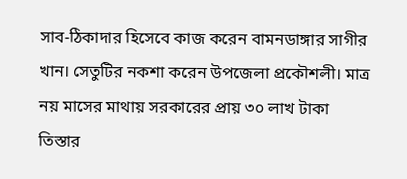সাব-ঠিকাদার হিসেবে কাজ করেন বামনডাঙ্গার সাগীর খান। সেতুটির নকশা করেন উপজেলা প্রকৌশলী। মাত্র নয় মাসের মাথায় সরকারের প্রায় ৩০ লাখ টাকা তিস্তার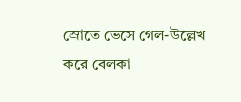স্রোতে ভেসে গেল-উল্লেখ করে বেলকা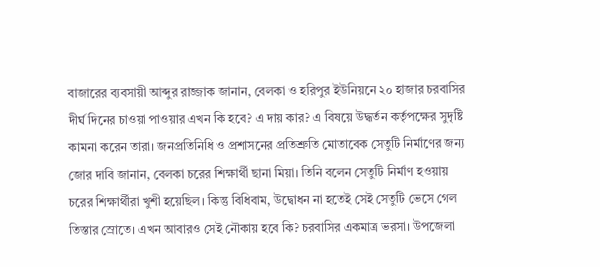বাজারের ব্যবসায়ী আব্দুর রাজ্জাক জানান, বেলকা ও হরিপুর ইউনিয়নে ২০ হাজার চরবাসির দীর্ঘ দিনের চাওয়া পাওয়ার এখন কি হবে? এ দায় কার? এ বিষয়ে উদ্ধর্তন কর্তৃপক্ষের সুদৃষ্টি কামনা করেন তারা। জনপ্রতিনিধি ও প্রশাসনের প্রতিশ্রুতি মোতাবেক সেতুটি নির্মাণের জন্য জোর দাবি জানান, বেলকা চরের শিক্ষার্থী ছানা মিয়া। তিনি বলেন সেতুটি নির্মাণ হওয়ায় চরের শিক্ষার্থীরা খুশী হয়েছিল। কিন্তু বিধিবাম, উদ্বোধন না হতেই সেই সেতুটি ভেসে গেল তিস্তার স্রোতে। এখন আবারও সেই নৌকায় হবে কি? চরবাসির একমাত্র ভরসা। উপজেলা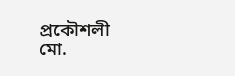প্রকৌশলী মো.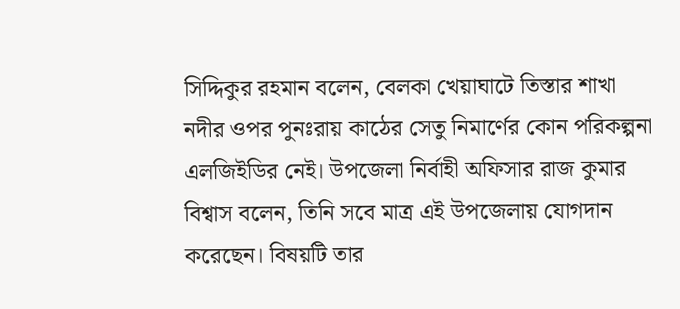সিদ্দিকুর রহমান বলেন, বেলকা খেয়াঘাটে তিস্তার শাখা নদীর ওপর পুনঃরায় কাঠের সেতু নিমার্ণের কোন পরিকল্পনা এলজিইডির নেই। উপজেলা নির্বাহী অফিসার রাজ কুমার বিশ্বাস বলেন, তিনি সবে মাত্র এই উপজেলায় যোগদান করেছেন। বিষয়টি তার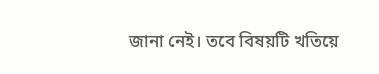জানা নেই। তবে বিষয়টি খতিয়ে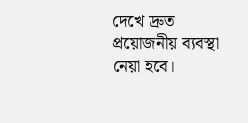দেখে দ্রুত প্রয়োজনীয় ব্যবস্থা নেয়া হবে।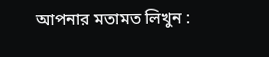আপনার মতামত লিখুন :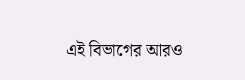এই বিভাগের আরও